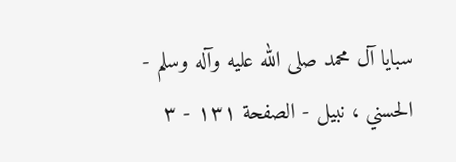سبايا آل محمد صلى الله عليه وآله وسلم - الحسني ، نبيل - الصفحة ١٣١ - ٣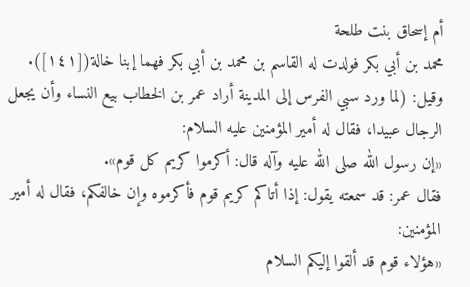أم إسحاق بنت طلحة
محمد بن أبي بكر فولدت له القاسم بن محمد بن أبي بكر فهما إبنا خالة([١٤١]).
وقيل: (لما ورد سبي الفرس إلى المدينة أراد عمر بن الخطاب بيع النساء وأن يجعل الرجال عبيدا، فقال له أمير المؤمنين عليه السلام:
«إن رسول الله صلى الله عليه وآله قال: أكرموا كريم كل قوم».
فقال عمر: قد سمعته يقول: إذا أتاكم كريم قوم فأكرموه وإن خالفكم، فقال له أمير المؤمنين:
«هؤلاء قوم قد ألقوا إليكم السلام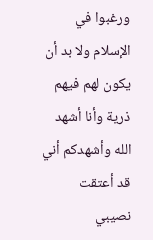ورغبوا في الإسلام ولا بد أن يكون لهم فيهم ذرية وأنا أشهد الله وأشهدكم أني قد أعتقت نصيبي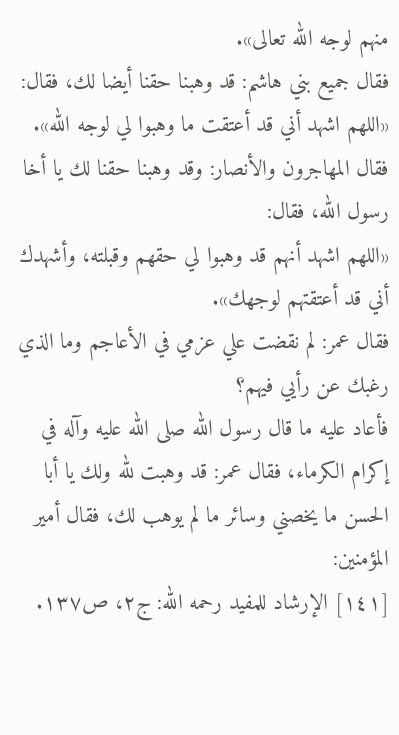منهم لوجه الله تعالى».
فقال جميع بني هاشم: قد وهبنا حقنا أيضا لك، فقال:
«اللهم اشهد أني قد أعتقت ما وهبوا لي لوجه الله».
فقال المهاجرون والأنصار: وقد وهبنا حقنا لك يا أخا رسول الله، فقال:
«اللهم اشهد أنهم قد وهبوا لي حقهم وقبلته، وأشهدك أني قد أعتقتهم لوجهك».
فقال عمر: لم نقضت علي عزمي في الأعاجم وما الذي رغبك عن رأيي فيهم؟
فأعاد عليه ما قال رسول الله صلى الله عليه وآله في إكرام الكرماء، فقال عمر: قد وهبت لله ولك يا أبا الحسن ما يخصني وسائر ما لم يوهب لك، فقال أمير المؤمنين:
[١٤١] الإرشاد للمفيد رحمه الله: ج٢، ص١٣٧.